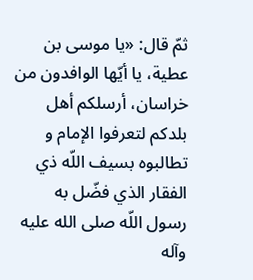ثمّ قال: «يا موسى بن عطية، يا أيّها الوافدون من خراسان، أرسلكم أهل بلدكم لتعرفوا الإمام و تطالبوه بسيف اللّه ذي الفقار الذي فضّل به رسول اللّه صلى الله عليه وآله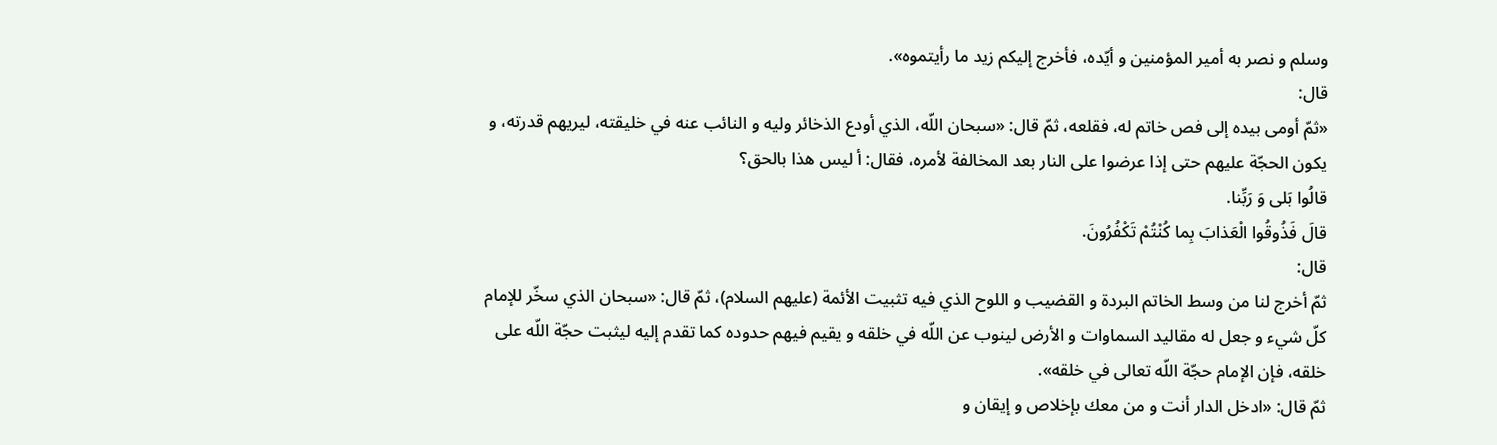وسلم و نصر به أمير المؤمنين و أيّده، فأخرج إليكم زيد ما رأيتموه».
قال:
«ثمّ أومى بيده إلى فص خاتم له، فقلعه، ثمّ قال: «سبحان اللّه، الذي أودع الذخائر وليه و النائب عنه في خليقته، ليريهم قدرته، و يكون الحجّة عليهم حتى إذا عرضوا على النار بعد المخالفة لأمره، فقال: أ ليس هذا بالحق؟
قالُوا بَلى وَ رَبِّنا.
قالَ فَذُوقُوا الْعَذابَ بِما كُنْتُمْ تَكْفُرُونَ.
قال:
ثمّ أخرج لنا من وسط الخاتم البردة و القضيب و اللوح الذي فيه تثبيت الأئمة (عليهم السلام)، ثمّ قال: «سبحان الذي سخّر للإمام كلّ شيء و جعل له مقاليد السماوات و الأرض لينوب عن اللّه في خلقه و يقيم فيهم حدوده كما تقدم إليه ليثبت حجّة اللّه على خلقه، فإن الإمام حجّة اللّه تعالى في خلقه».
ثمّ قال: «ادخل الدار أنت و من معك بإخلاص و إيقان و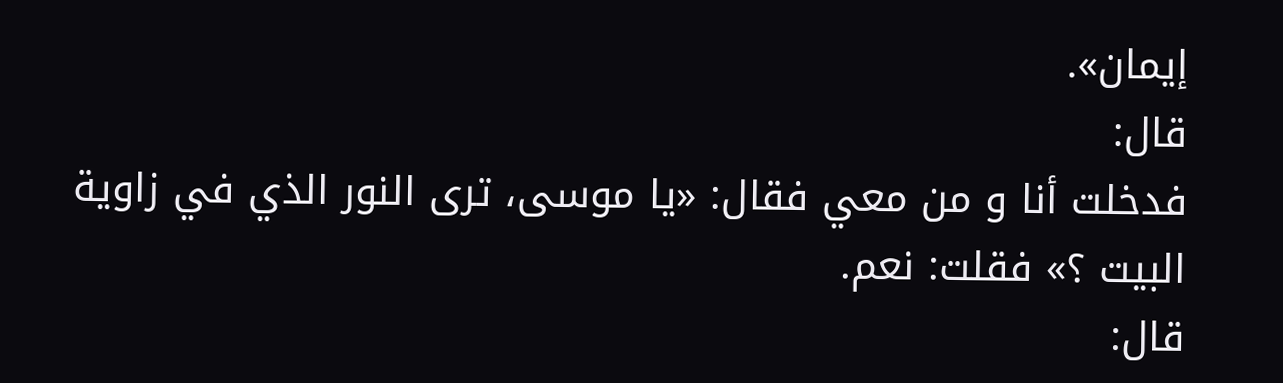إيمان».
قال:
فدخلت أنا و من معي فقال: «يا موسى، ترى النور الذي في زاوية البيت ؟» فقلت: نعم.
قال: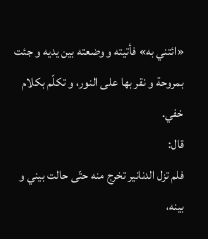«ائتني به» فأتيته و وضعته بين يديه و جئت بمروحة و نقر بها على النور، و تكلّم بكلام خفي.
قال:
فلم تزل الدنانير تخرج منه حتّى حالت بيني و بينه،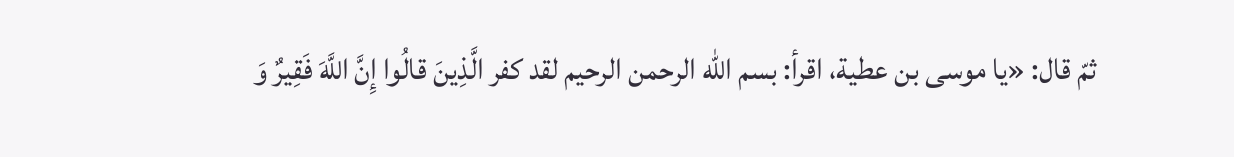ثمّ قال: «يا موسى بن عطية، اقرأ: بسم اللّه الرحمن الرحيم لقد كفر الَّذِينَ قالُوا إِنَّ اللَّهَ فَقِيرٌ وَ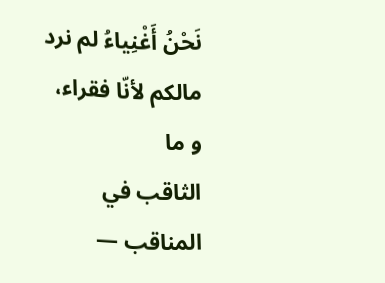نَحْنُ أَغْنِياءُ لم نرد مالكم لأنّا فقراء، و ما
الثاقب في المناقب —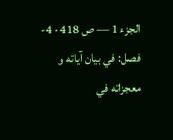الجزء 1 — ص 418 · 4- فصل: في بيان آياته و معجزاته في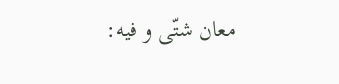معان شتّى و فيه: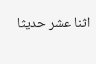اثنا عشر حديثا